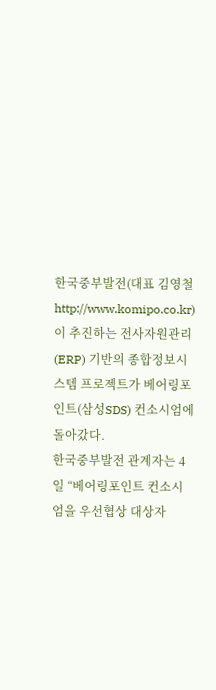한국중부발전(대표 김영철 http://www.komipo.co.kr)이 추진하는 전사자원관리(ERP) 기반의 종합정보시스템 프로젝트가 베어링포인트(삼성SDS) 컨소시엄에 돌아갔다.
한국중부발전 관계자는 4일 “베어링포인트 컨소시엄을 우선협상 대상자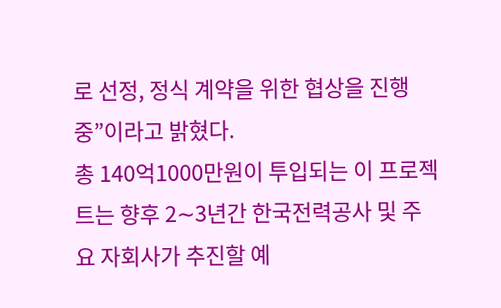로 선정, 정식 계약을 위한 협상을 진행 중”이라고 밝혔다.
총 140억1000만원이 투입되는 이 프로젝트는 향후 2∼3년간 한국전력공사 및 주요 자회사가 추진할 예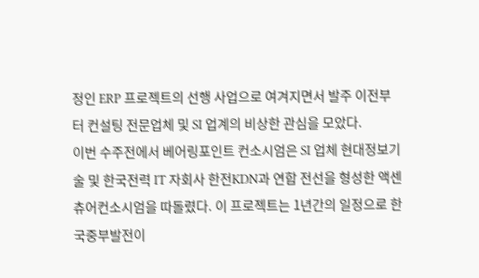정인 ERP 프로젝트의 선행 사업으로 여겨지면서 발주 이전부터 컨설팅 전문업체 및 SI 업계의 비상한 관심을 모았다.
이번 수주전에서 베어링포인트 컨소시엄은 SI 업체 현대정보기술 및 한국전력 IT 자회사 한전KDN과 연합 전선을 형성한 액센츄어컨소시엄을 따돌렸다. 이 프로젝트는 1년간의 일정으로 한국중부발전이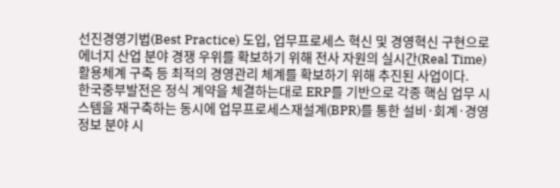선진경영기법(Best Practice) 도입, 업무프로세스 혁신 및 경영혁신 구현으로 에너지 산업 분야 경쟁 우위를 확보하기 위해 전사 자원의 실시간(Real Time) 활용체계 구축 등 최적의 경영관리 체계를 확보하기 위해 추진된 사업이다.
한국중부발전은 정식 계약을 체결하는대로 ERP를 기반으로 각종 핵심 업무 시스템을 재구축하는 동시에 업무프로세스재설계(BPR)를 통한 설비·회계·경영 정보 분야 시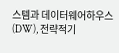스템과 데이터웨어하우스(DW), 전략적기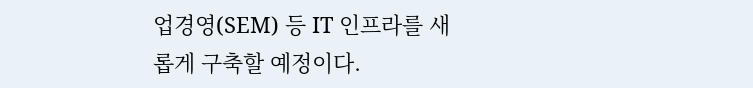업경영(SEM) 등 IT 인프라를 새롭게 구축할 예정이다.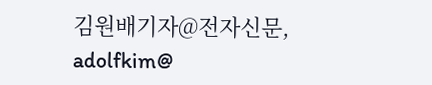김원배기자@전자신문, adolfkim@